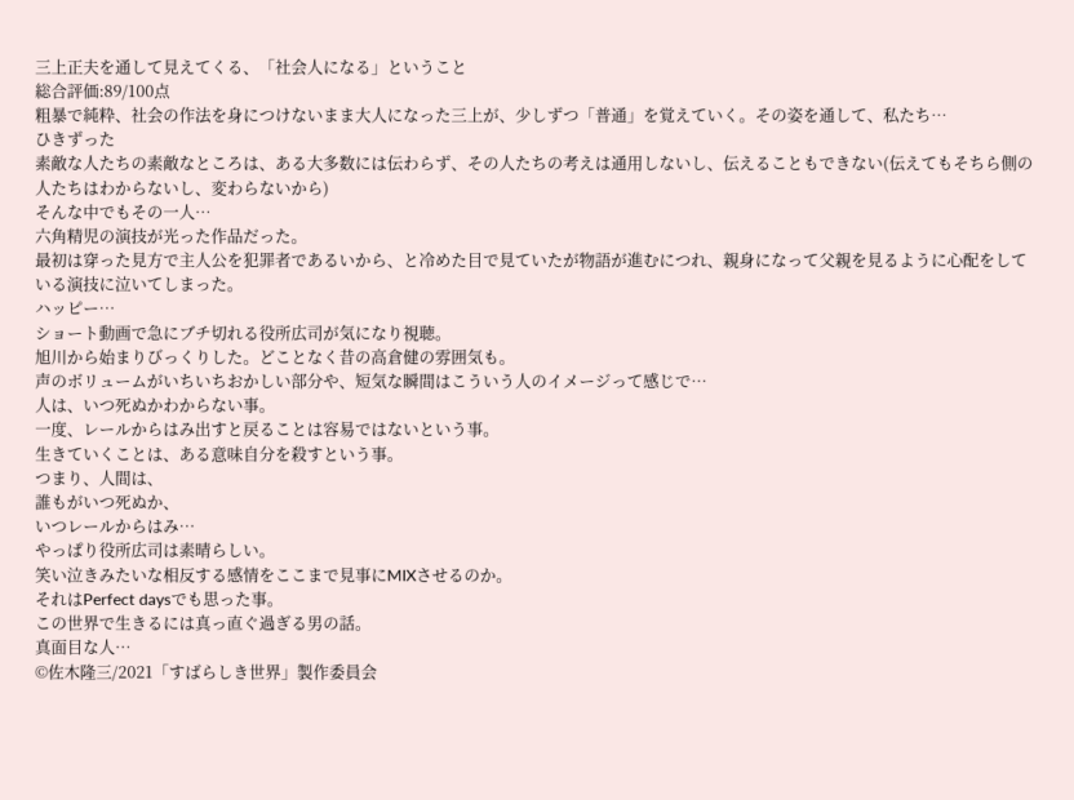三上正夫を通して見えてくる、「社会人になる」ということ
総合評価:89/100点
粗暴で純粋、社会の作法を身につけないまま大人になった三上が、少しずつ「普通」を覚えていく。その姿を通して、私たち…
ひきずった
素敵な人たちの素敵なところは、ある大多数には伝わらず、その人たちの考えは通用しないし、伝えることもできない(伝えてもそちら側の人たちはわからないし、変わらないから)
そんな中でもその一人…
六角精児の演技が光った作品だった。
最初は穿った見方で主人公を犯罪者であるいから、と冷めた目で見ていたが物語が進むにつれ、親身になって父親を見るように心配をしている演技に泣いてしまった。
ハッピー…
ショート動画で急にブチ切れる役所広司が気になり視聴。
旭川から始まりびっくりした。どことなく昔の高倉健の雰囲気も。
声のボリュームがいちいちおかしい部分や、短気な瞬間はこういう人のイメージって感じで…
人は、いつ死ぬかわからない事。
一度、レールからはみ出すと戻ることは容易ではないという事。
生きていくことは、ある意味自分を殺すという事。
つまり、人間は、
誰もがいつ死ぬか、
いつレールからはみ…
やっぱり役所広司は素晴らしい。
笑い泣きみたいな相反する感情をここまで見事にMIXさせるのか。
それはPerfect daysでも思った事。
この世界で生きるには真っ直ぐ過ぎる男の話。
真面目な人…
©佐木隆三/2021「すばらしき世界」製作委員会